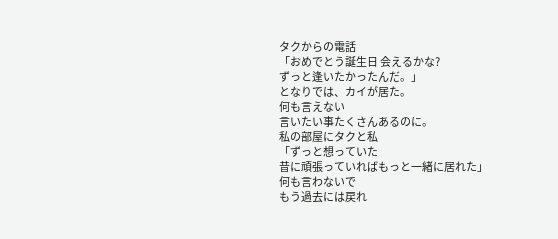タクからの電話
「おめでとう誕生日 会えるかな?
ずっと逢いたかったんだ。」
となりでは、カイが居た。
何も言えない
言いたい事たくさんあるのに。
私の部屋にタクと私
「ずっと想っていた
昔に頑張っていればもっと一緒に居れた」
何も言わないで
もう過去には戻れ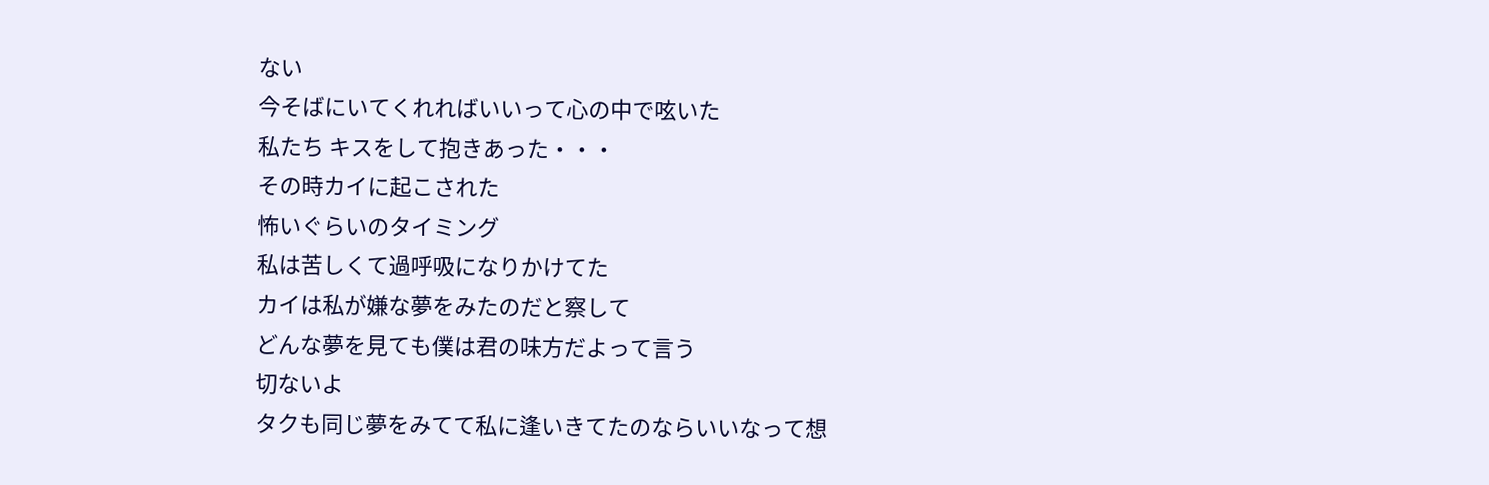ない
今そばにいてくれればいいって心の中で呟いた
私たち キスをして抱きあった・・・
その時カイに起こされた
怖いぐらいのタイミング
私は苦しくて過呼吸になりかけてた
カイは私が嫌な夢をみたのだと察して
どんな夢を見ても僕は君の味方だよって言う
切ないよ
タクも同じ夢をみてて私に逢いきてたのならいいなって想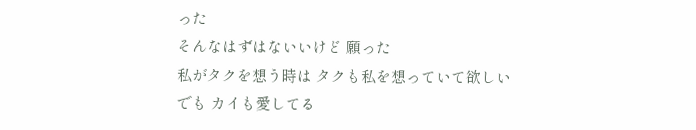った
そんなはずはないいけど 願った
私がタクを想う時は タクも私を想っていて欲しい
でも カイも愛してる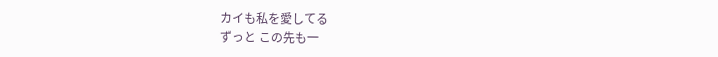カイも私を愛してる
ずっと この先も一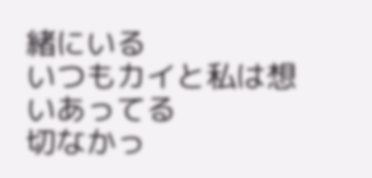緒にいる
いつもカイと私は想いあってる
切なかっ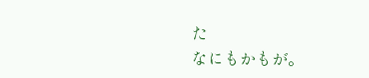た
なにもかもが。